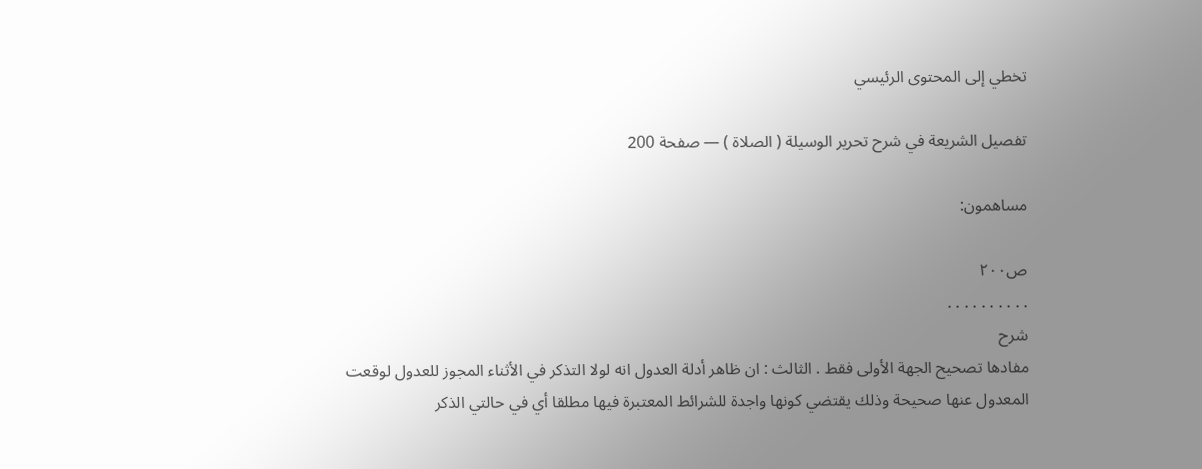تخطي إلى المحتوى الرئيسي

تفصيل الشريعة في شرح تحرير الوسيلة ( الصلاة ) — صفحة 200

مساهمون:

ص٢٠٠
. . . . . . . . . .
شرح
مفادها تصحيح الجهة الأولى فقط . الثالث : ان ظاهر أدلة العدول انه لولا التذكر في الأثناء المجوز للعدول لوقعت المعدول عنها صحيحة وذلك يقتضي كونها واجدة للشرائط المعتبرة فيها مطلقا أي في حالتي الذكر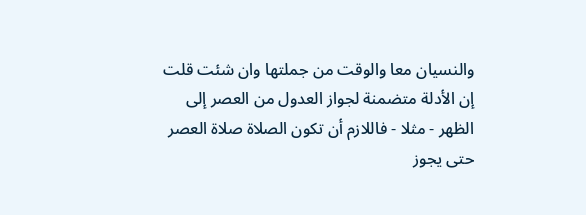والنسيان معا والوقت من جملتها وان شئت قلت إن الأدلة متضمنة لجواز العدول من العصر إلى الظهر - مثلا - فاللازم أن تكون الصلاة صلاة العصر حتى يجوز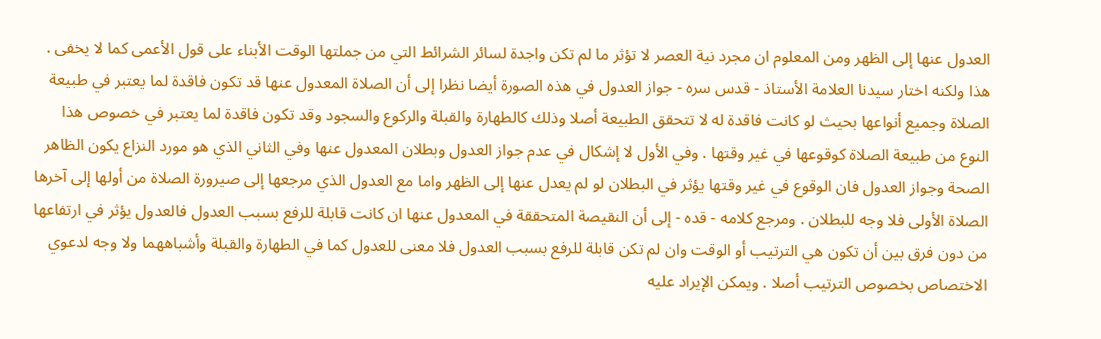العدول عنها إلى الظهر ومن المعلوم ان مجرد نية العصر لا تؤثر ما لم تكن واجدة لسائر الشرائط التي من جملتها الوقت الأبناء على قول الأعمى كما لا يخفى . هذا ولكنه اختار سيدنا العلامة الأستاذ - قدس سره - جواز العدول في هذه الصورة أيضا نظرا إلى أن الصلاة المعدول عنها قد تكون فاقدة لما يعتبر في طبيعة الصلاة وجميع أنواعها بحيث لو كانت فاقدة له لا تتحقق الطبيعة أصلا وذلك كالطهارة والقبلة والركوع والسجود وقد تكون فاقدة لما يعتبر في خصوص هذا النوع من طبيعة الصلاة كوقوعها في غير وقتها . وفي الأول لا إشكال في عدم جواز العدول وبطلان المعدول عنها وفي الثاني الذي هو مورد النزاع يكون الظاهر الصحة وجواز العدول فان الوقوع في غير وقتها يؤثر في البطلان لو لم يعدل عنها إلى الظهر واما مع العدول الذي مرجعها إلى صيرورة الصلاة من أولها إلى آخرها الصلاة الأولى فلا وجه للبطلان . ومرجع كلامه - قده - إلى أن النقيصة المتحققة في المعدول عنها ان كانت قابلة للرفع بسبب العدول فالعدول يؤثر في ارتفاعها من دون فرق بين أن تكون هي الترتيب أو الوقت وان لم تكن قابلة للرفع بسبب العدول فلا معنى للعدول كما في الطهارة والقبلة وأشباههما ولا وجه لدعوي الاختصاص بخصوص الترتيب أصلا . ويمكن الإيراد عليه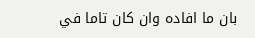بان ما افاده وان كان تاما في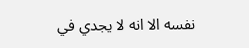نفسه الا انه لا يجدي في